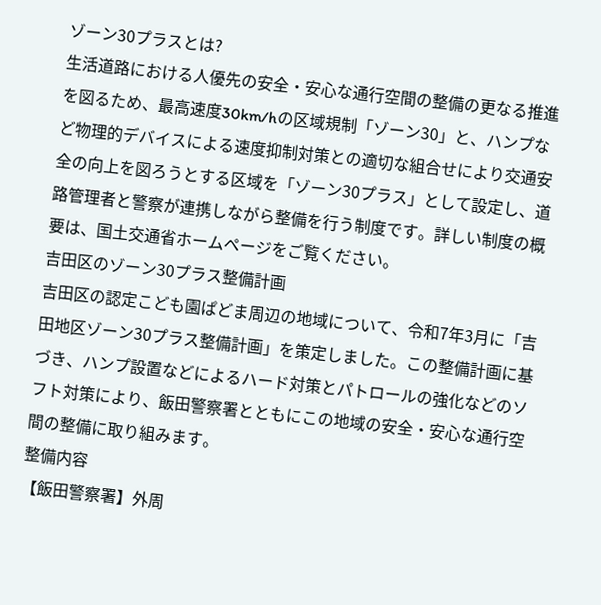ゾーン30プラスとは?
生活道路における人優先の安全・安心な通行空間の整備の更なる推進を図るため、最高速度30km/hの区域規制「ゾーン30」と、ハンプなど物理的デバイスによる速度抑制対策との適切な組合せにより交通安全の向上を図ろうとする区域を「ゾーン30プラス」として設定し、道路管理者と警察が連携しながら整備を行う制度です。詳しい制度の概要は、国土交通省ホームページをご覧ください。
吉田区のゾーン30プラス整備計画
吉田区の認定こども園ぱどま周辺の地域について、令和7年3月に「吉田地区ゾーン30プラス整備計画」を策定しました。この整備計画に基づき、ハンプ設置などによるハード対策とパトロールの強化などのソフト対策により、飯田警察署とともにこの地域の安全・安心な通行空間の整備に取り組みます。
整備内容
【飯田警察署】外周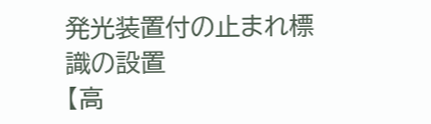発光装置付の止まれ標識の設置
【高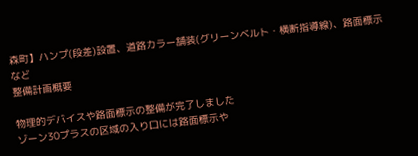森町】ハンプ(段差)設置、道路カラー舗装(グリーンベルト・横断指導線)、路面標示 など
整備計画概要

物理的デバイスや路面標示の整備が完了しました
ゾーン30プラスの区域の入り口には路面標示や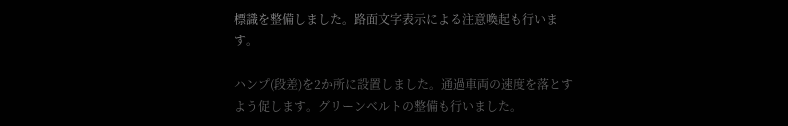標識を整備しました。路面文字表示による注意喚起も行います。

ハンプ(段差)を2か所に設置しました。通過車両の速度を落とすよう促します。グリーンベルトの整備も行いました。